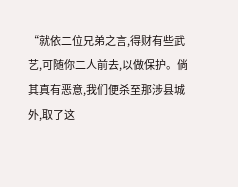“就依二位兄弟之言,得财有些武艺,可随你二人前去,以做保护。倘其真有恶意,我们便杀至那涉县城外,取了这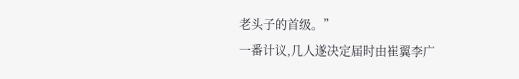老头子的首级。”
一番计议,几人遂决定届时由崔翼李广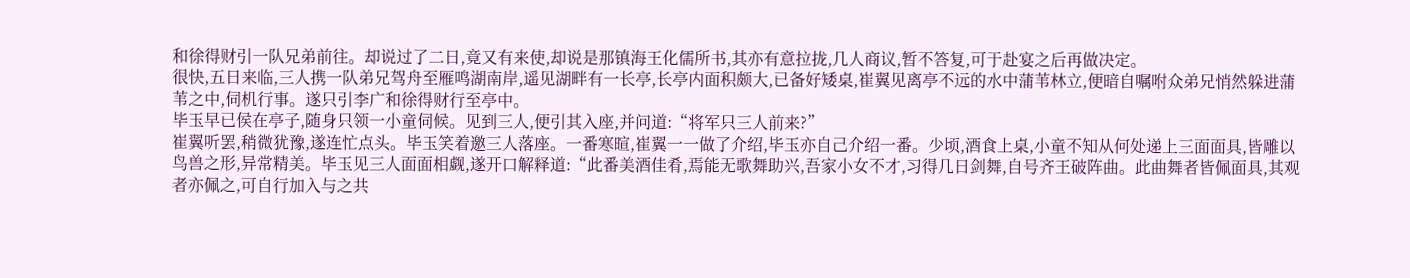和徐得财引一队兄弟前往。却说过了二日,竟又有来使,却说是那镇海王化儒所书,其亦有意拉拢,几人商议,暂不答复,可于赴宴之后再做决定。
很快,五日来临,三人携一队弟兄驾舟至雁鸣湖南岸,遥见湖畔有一长亭,长亭内面积颇大,已备好矮桌,崔翼见离亭不远的水中蒲苇林立,便暗自嘱咐众弟兄悄然躲进蒲苇之中,伺机行事。遂只引李广和徐得财行至亭中。
毕玉早已侯在亭子,随身只领一小童伺候。见到三人,便引其入座,并问道:“将军只三人前来?”
崔翼听罢,稍微犹豫,遂连忙点头。毕玉笑着邀三人落座。一番寒暄,崔翼一一做了介绍,毕玉亦自己介绍一番。少顷,酒食上桌,小童不知从何处递上三面面具,皆雕以鸟兽之形,异常精美。毕玉见三人面面相觑,遂开口解释道:“此番美酒佳肴,焉能无歌舞助兴,吾家小女不才,习得几日剑舞,自号齐王破阵曲。此曲舞者皆佩面具,其观者亦佩之,可自行加入与之共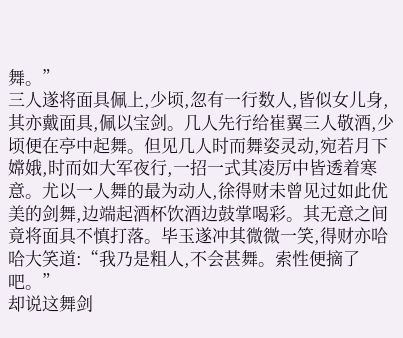舞。”
三人遂将面具佩上,少顷,忽有一行数人,皆似女儿身,其亦戴面具,佩以宝剑。几人先行给崔翼三人敬酒,少顷便在亭中起舞。但见几人时而舞姿灵动,宛若月下嫦娥,时而如大军夜行,一招一式其凌厉中皆透着寒意。尤以一人舞的最为动人,徐得财未曾见过如此优美的剑舞,边端起酒杯饮酒边鼓掌喝彩。其无意之间竟将面具不慎打落。毕玉遂冲其微微一笑,得财亦哈哈大笑道:“我乃是粗人,不会甚舞。索性便摘了吧。”
却说这舞剑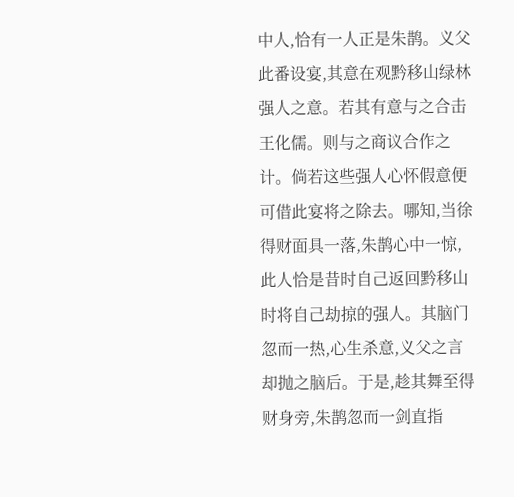中人,恰有一人正是朱鹊。义父此番设宴,其意在观黔移山绿林强人之意。若其有意与之合击王化儒。则与之商议合作之计。倘若这些强人心怀假意便可借此宴将之除去。哪知,当徐得财面具一落,朱鹊心中一惊,此人恰是昔时自己返回黔移山时将自己劫掠的强人。其脑门忽而一热,心生杀意,义父之言却抛之脑后。于是,趁其舞至得财身旁,朱鹊忽而一剑直指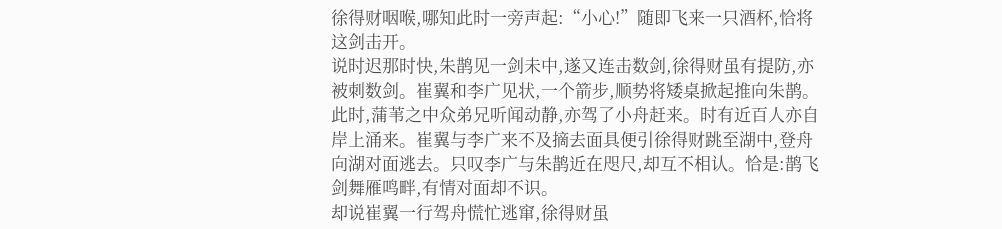徐得财咽喉,哪知此时一旁声起:“小心!”随即飞来一只酒杯,恰将这剑击开。
说时迟那时快,朱鹊见一剑未中,遂又连击数剑,徐得财虽有提防,亦被刺数剑。崔翼和李广见状,一个箭步,顺势将矮桌掀起推向朱鹊。此时,蒲苇之中众弟兄听闻动静,亦驾了小舟赶来。时有近百人亦自岸上涌来。崔翼与李广来不及摘去面具便引徐得财跳至湖中,登舟向湖对面逃去。只叹李广与朱鹊近在咫尺,却互不相认。恰是:鹊飞剑舞雁鸣畔,有情对面却不识。
却说崔翼一行驾舟慌忙逃窜,徐得财虽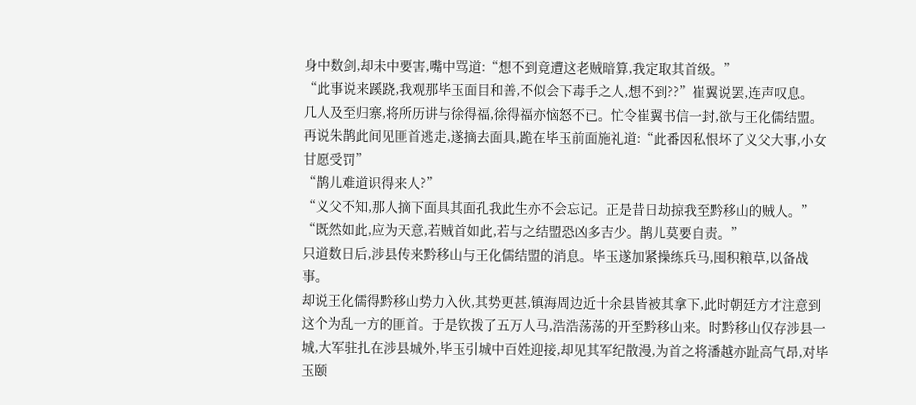身中数剑,却未中要害,嘴中骂道:“想不到竟遭这老贼暗算,我定取其首级。”
“此事说来蹊跷,我观那毕玉面目和善,不似会下毒手之人,想不到??”崔翼说罢,连声叹息。
几人及至归寨,将所历讲与徐得福,徐得福亦恼怒不已。忙令崔翼书信一封,欲与王化儒结盟。
再说朱鹊此间见匪首逃走,遂摘去面具,跪在毕玉前面施礼道:“此番因私恨坏了义父大事,小女甘愿受罚”
“鹊儿难道识得来人?”
“义父不知,那人摘下面具其面孔我此生亦不会忘记。正是昔日劫掠我至黔移山的贼人。”
“既然如此,应为天意,若贼首如此,若与之结盟恐凶多吉少。鹊儿莫要自责。”
只道数日后,涉县传来黔移山与王化儒结盟的消息。毕玉遂加紧操练兵马,囤积粮草,以备战事。
却说王化儒得黔移山势力入伙,其势更甚,镇海周边近十余县皆被其拿下,此时朝廷方才注意到这个为乱一方的匪首。于是钦拨了五万人马,浩浩荡荡的开至黔移山来。时黔移山仅存涉县一城,大军驻扎在涉县城外,毕玉引城中百姓迎接,却见其军纪散漫,为首之将潘越亦趾高气昂,对毕玉颐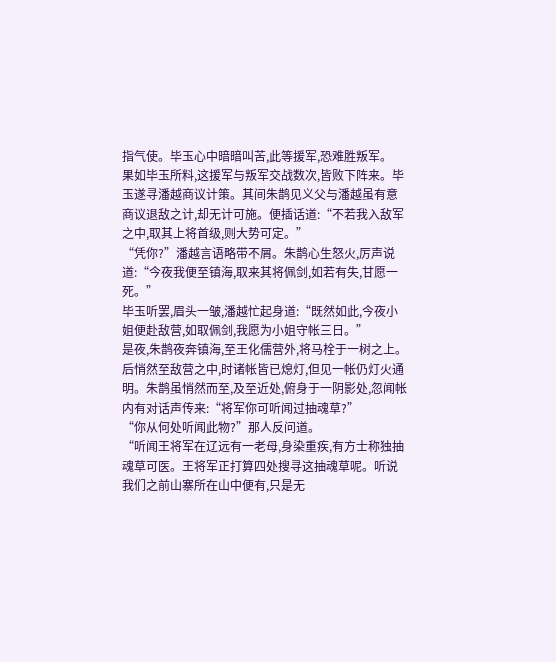指气使。毕玉心中暗暗叫苦,此等援军,恐难胜叛军。
果如毕玉所料,这援军与叛军交战数次,皆败下阵来。毕玉遂寻潘越商议计策。其间朱鹊见义父与潘越虽有意商议退敌之计,却无计可施。便插话道:“不若我入敌军之中,取其上将首级,则大势可定。”
“凭你?”潘越言语略带不屑。朱鹊心生怒火,厉声说道:“今夜我便至镇海,取来其将佩剑,如若有失,甘愿一死。”
毕玉听罢,眉头一皱,潘越忙起身道:“既然如此,今夜小姐便赴敌营,如取佩剑,我愿为小姐守帐三日。”
是夜,朱鹊夜奔镇海,至王化儒营外,将马栓于一树之上。后悄然至敌营之中,时诸帐皆已熄灯,但见一帐仍灯火通明。朱鹊虽悄然而至,及至近处,俯身于一阴影处,忽闻帐内有对话声传来:“将军你可听闻过抽魂草?”
“你从何处听闻此物?”那人反问道。
“听闻王将军在辽远有一老母,身染重疾,有方士称独抽魂草可医。王将军正打算四处搜寻这抽魂草呢。听说我们之前山寨所在山中便有,只是无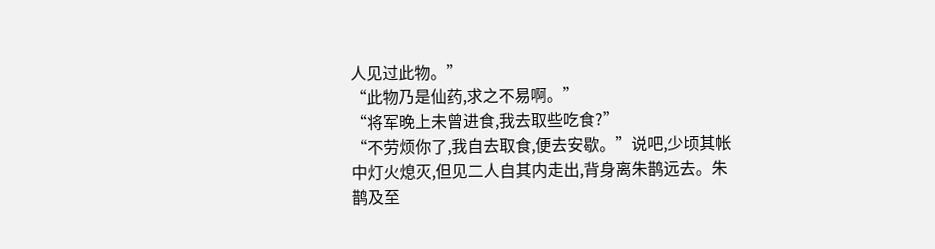人见过此物。”
“此物乃是仙药,求之不易啊。”
“将军晚上未曾进食,我去取些吃食?”
“不劳烦你了,我自去取食,便去安歇。”说吧,少顷其帐中灯火熄灭,但见二人自其内走出,背身离朱鹊远去。朱鹊及至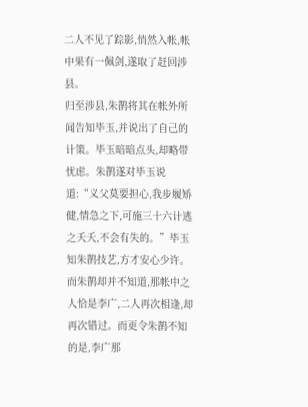二人不见了踪影,悄然入帐,帐中果有一佩剑,遂取了赶回涉县。
归至涉县,朱鹊将其在帐外所闻告知毕玉,并说出了自己的计策。毕玉暗暗点头,却略带忧虑。朱鹊遂对毕玉说道:“义父莫要担心,我步履矫健,情急之下,可施三十六计逃之夭夭,不会有失的。”毕玉知朱鹊技艺,方才安心少许。
而朱鹊却并不知道,那帐中之人恰是李广,二人再次相逢,却再次错过。而更令朱鹊不知的是,李广那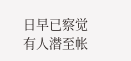日早已察觉有人潜至帐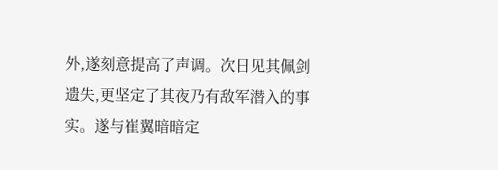外,遂刻意提高了声调。次日见其佩剑遗失,更坚定了其夜乃有敌军潜入的事实。遂与崔翼暗暗定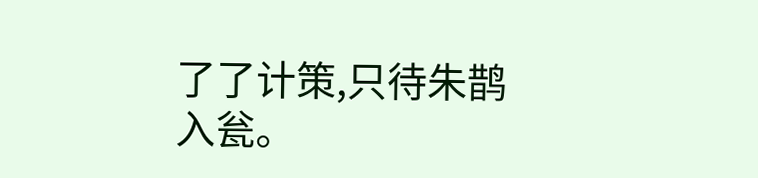了了计策,只待朱鹊入瓮。